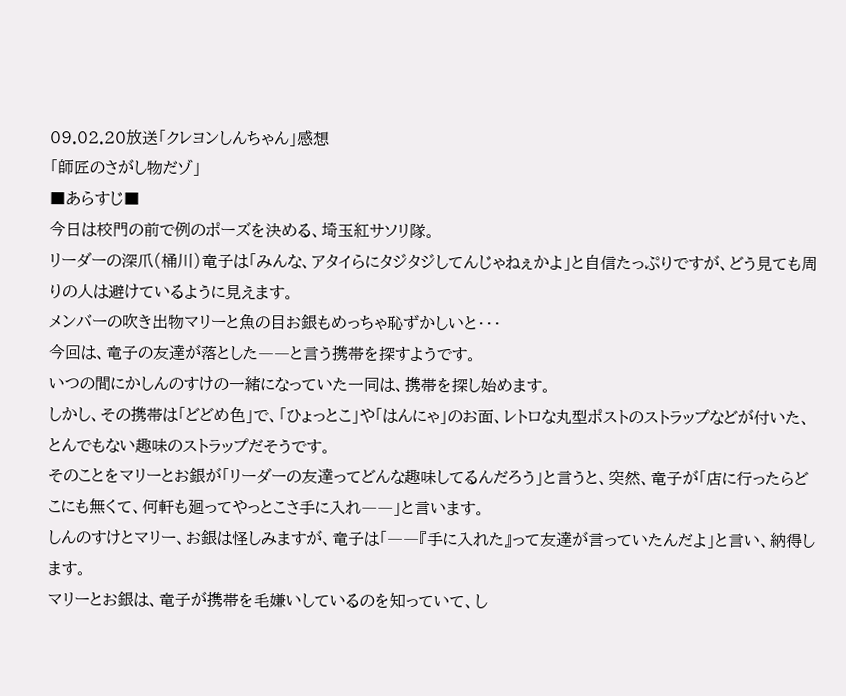09.02.20放送「クレヨンしんちゃん」感想
「師匠のさがし物だゾ」
■あらすじ■
今日は校門の前で例のポーズを決める、埼玉紅サソリ隊。
リーダーの深爪(桶川)竜子は「みんな、アタイらにタジタジしてんじゃねぇかよ」と自信たっぷりですが、どう見ても周りの人は避けているように見えます。
メンバーの吹き出物マリーと魚の目お銀もめっちゃ恥ずかしいと・・・
今回は、竜子の友達が落とした――と言う携帯を探すようです。
いつの間にかしんのすけの一緒になっていた一同は、携帯を探し始めます。
しかし、その携帯は「どどめ色」で、「ひょっとこ」や「はんにゃ」のお面、レトロな丸型ポストのストラップなどが付いた、とんでもない趣味のストラップだそうです。
そのことをマリーとお銀が「リーダーの友達ってどんな趣味してるんだろう」と言うと、突然、竜子が「店に行ったらどこにも無くて、何軒も廻ってやっとこさ手に入れ――」と言います。
しんのすけとマリー、お銀は怪しみますが、竜子は「――『手に入れた』って友達が言っていたんだよ」と言い、納得します。
マリーとお銀は、竜子が携帯を毛嫌いしているのを知っていて、し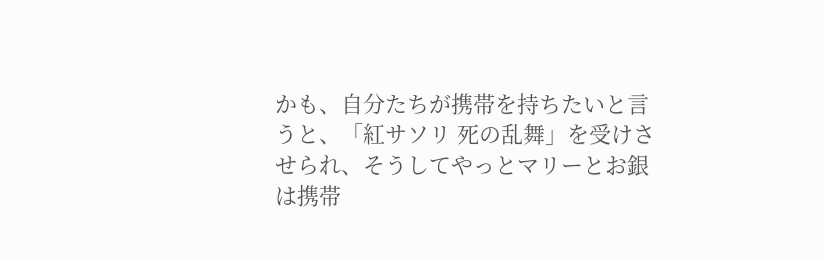かも、自分たちが携帯を持ちたいと言うと、「紅サソリ 死の乱舞」を受けさせられ、そうしてやっとマリーとお銀は携帯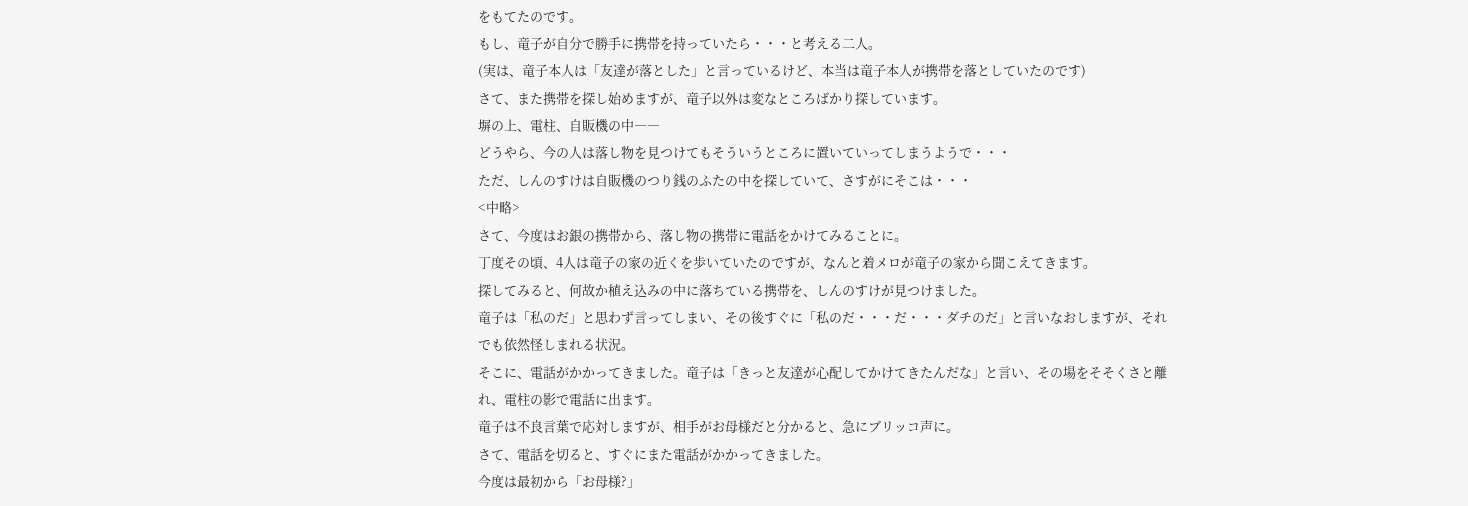をもてたのです。
もし、竜子が自分で勝手に携帯を持っていたら・・・と考える二人。
(実は、竜子本人は「友達が落とした」と言っているけど、本当は竜子本人が携帯を落としていたのです)
さて、また携帯を探し始めますが、竜子以外は変なところばかり探しています。
塀の上、電柱、自販機の中――
どうやら、今の人は落し物を見つけてもそういうところに置いていってしまうようで・・・
ただ、しんのすけは自販機のつり銭のふたの中を探していて、さすがにそこは・・・
<中略>
さて、今度はお銀の携帯から、落し物の携帯に電話をかけてみることに。
丁度その頃、4人は竜子の家の近くを歩いていたのですが、なんと着メロが竜子の家から聞こえてきます。
探してみると、何故か植え込みの中に落ちている携帯を、しんのすけが見つけました。
竜子は「私のだ」と思わず言ってしまい、その後すぐに「私のだ・・・だ・・・ダチのだ」と言いなおしますが、それでも依然怪しまれる状況。
そこに、電話がかかってきました。竜子は「きっと友達が心配してかけてきたんだな」と言い、その場をそそくさと離れ、電柱の影で電話に出ます。
竜子は不良言葉で応対しますが、相手がお母様だと分かると、急にブリッコ声に。
さて、電話を切ると、すぐにまた電話がかかってきました。
今度は最初から「お母様?」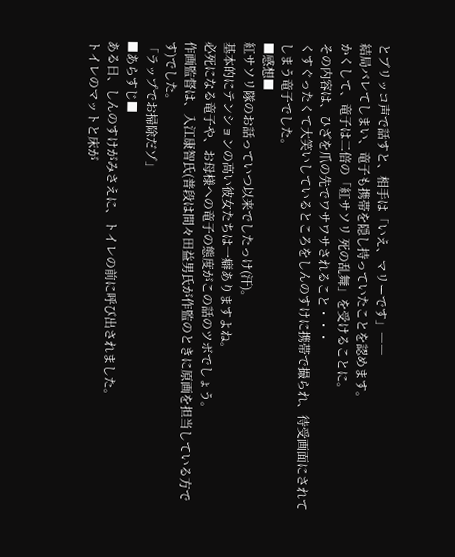とブリッコ声で話すと、相手は「いえ、マリーです」――
結局バレてしまい、竜子も携帯を隠し持っていたことを認めます。
かくして、竜子は二倍の「紅サソリ 死の乱舞」を受けることに。
その内容は、ひざを爪の先でワサワサされること・・・
くすぐったくて大笑いしているところをしんのすけに携帯で撮られ、待受画面にされてしまう竜子でした。
■感想■
紅サソリ隊のお話っていつ以来でしたっけ(汗)。
基本的にテンションの高い彼女たちは一癖ありますよね。
必死になる竜子や、お母様への竜子の態度がこの話のツボでしょう。
作画監督は、入江康智氏(普段は間々田益男氏が作監のときに原画を担当している方です)でした。
「ラップでお掃除だゾ」
■あらすじ■
ある日、しんのすけがみさえに、トイレの前に呼び出されました。
トイレのマットと床が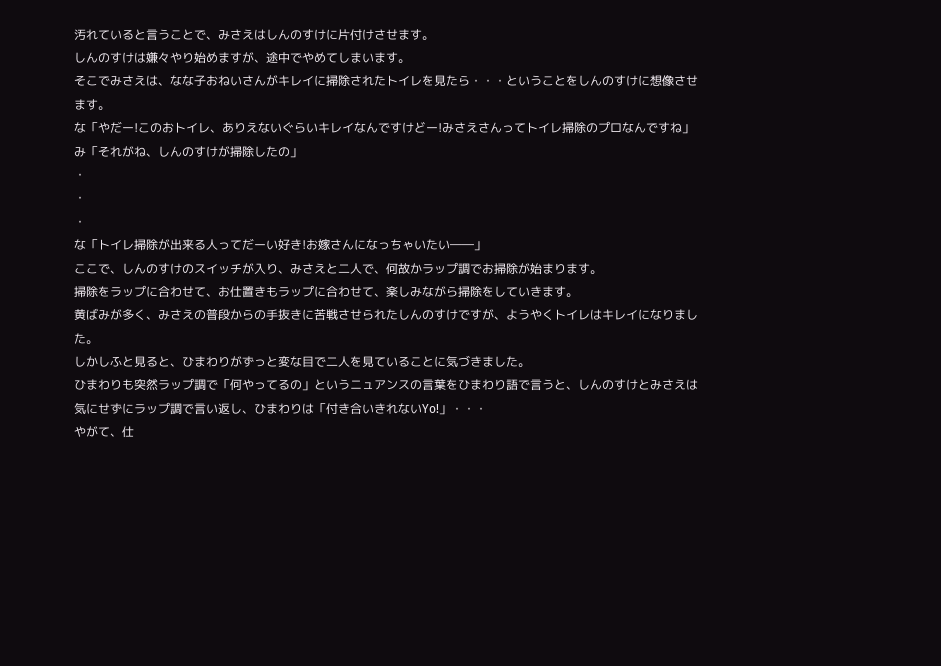汚れていると言うことで、みさえはしんのすけに片付けさせます。
しんのすけは嫌々やり始めますが、途中でやめてしまいます。
そこでみさえは、なな子おねいさんがキレイに掃除されたトイレを見たら・・・ということをしんのすけに想像させます。
な「やだー!このおトイレ、ありえないぐらいキレイなんですけどー!みさえさんってトイレ掃除のプロなんですね」
み「それがね、しんのすけが掃除したの」
・
・
・
な「トイレ掃除が出来る人ってだーい好き!お嫁さんになっちゃいたい――」
ここで、しんのすけのスイッチが入り、みさえと二人で、何故かラップ調でお掃除が始まります。
掃除をラップに合わせて、お仕置きもラップに合わせて、楽しみながら掃除をしていきます。
黄ばみが多く、みさえの普段からの手抜きに苦戦させられたしんのすけですが、ようやくトイレはキレイになりました。
しかしふと見ると、ひまわりがずっと変な目で二人を見ていることに気づきました。
ひまわりも突然ラップ調で「何やってるの」というニュアンスの言葉をひまわり語で言うと、しんのすけとみさえは気にせずにラップ調で言い返し、ひまわりは「付き合いきれないYo!」・・・
やがて、仕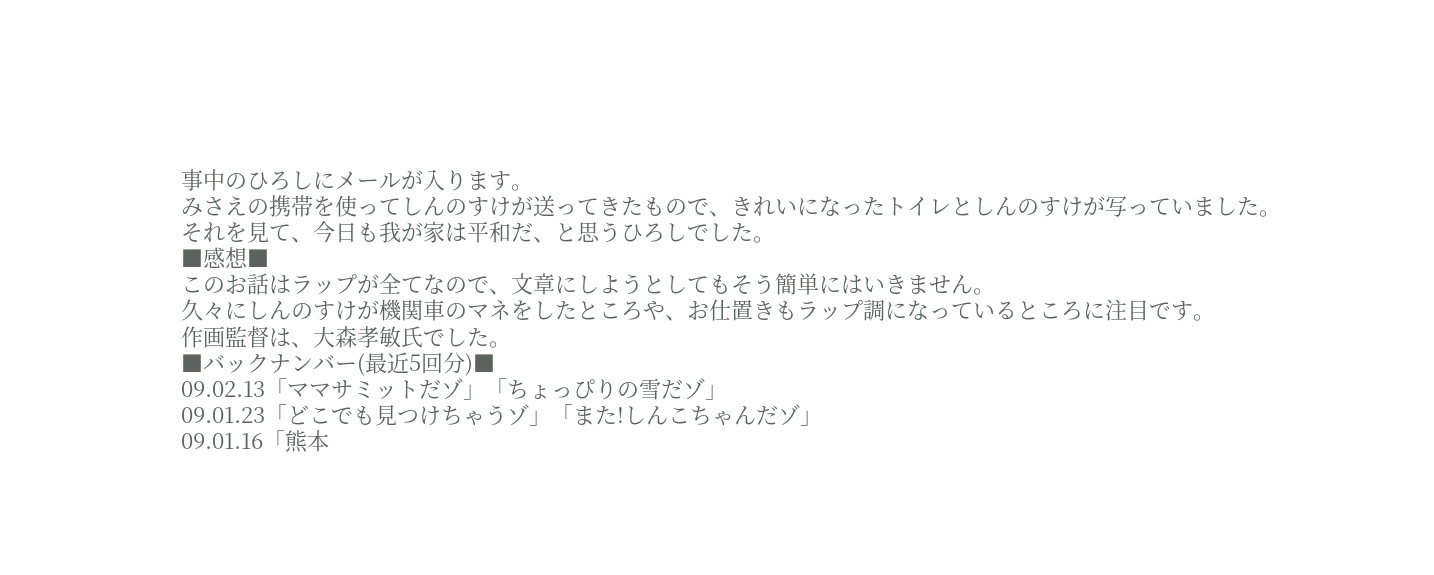事中のひろしにメールが入ります。
みさえの携帯を使ってしんのすけが送ってきたもので、きれいになったトイレとしんのすけが写っていました。
それを見て、今日も我が家は平和だ、と思うひろしでした。
■感想■
このお話はラップが全てなので、文章にしようとしてもそう簡単にはいきません。
久々にしんのすけが機関車のマネをしたところや、お仕置きもラップ調になっているところに注目です。
作画監督は、大森孝敏氏でした。
■バックナンバー(最近5回分)■
09.02.13「ママサミットだゾ」「ちょっぴりの雪だゾ」
09.01.23「どこでも見つけちゃうゾ」「また!しんこちゃんだゾ」
09.01.16「熊本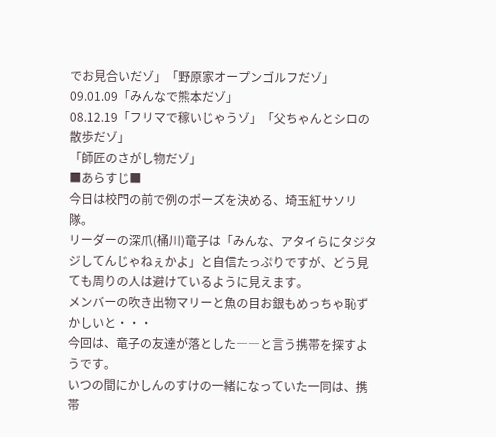でお見合いだゾ」「野原家オープンゴルフだゾ」
09.01.09「みんなで熊本だゾ」
08.12.19「フリマで稼いじゃうゾ」「父ちゃんとシロの散歩だゾ」
「師匠のさがし物だゾ」
■あらすじ■
今日は校門の前で例のポーズを決める、埼玉紅サソリ隊。
リーダーの深爪(桶川)竜子は「みんな、アタイらにタジタジしてんじゃねぇかよ」と自信たっぷりですが、どう見ても周りの人は避けているように見えます。
メンバーの吹き出物マリーと魚の目お銀もめっちゃ恥ずかしいと・・・
今回は、竜子の友達が落とした――と言う携帯を探すようです。
いつの間にかしんのすけの一緒になっていた一同は、携帯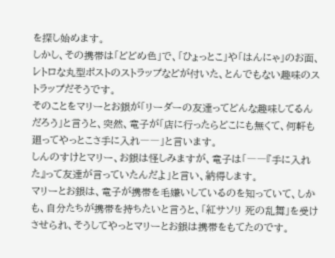を探し始めます。
しかし、その携帯は「どどめ色」で、「ひょっとこ」や「はんにゃ」のお面、レトロな丸型ポストのストラップなどが付いた、とんでもない趣味のストラップだそうです。
そのことをマリーとお銀が「リーダーの友達ってどんな趣味してるんだろう」と言うと、突然、竜子が「店に行ったらどこにも無くて、何軒も廻ってやっとこさ手に入れ――」と言います。
しんのすけとマリー、お銀は怪しみますが、竜子は「――『手に入れた』って友達が言っていたんだよ」と言い、納得します。
マリーとお銀は、竜子が携帯を毛嫌いしているのを知っていて、しかも、自分たちが携帯を持ちたいと言うと、「紅サソリ 死の乱舞」を受けさせられ、そうしてやっとマリーとお銀は携帯をもてたのです。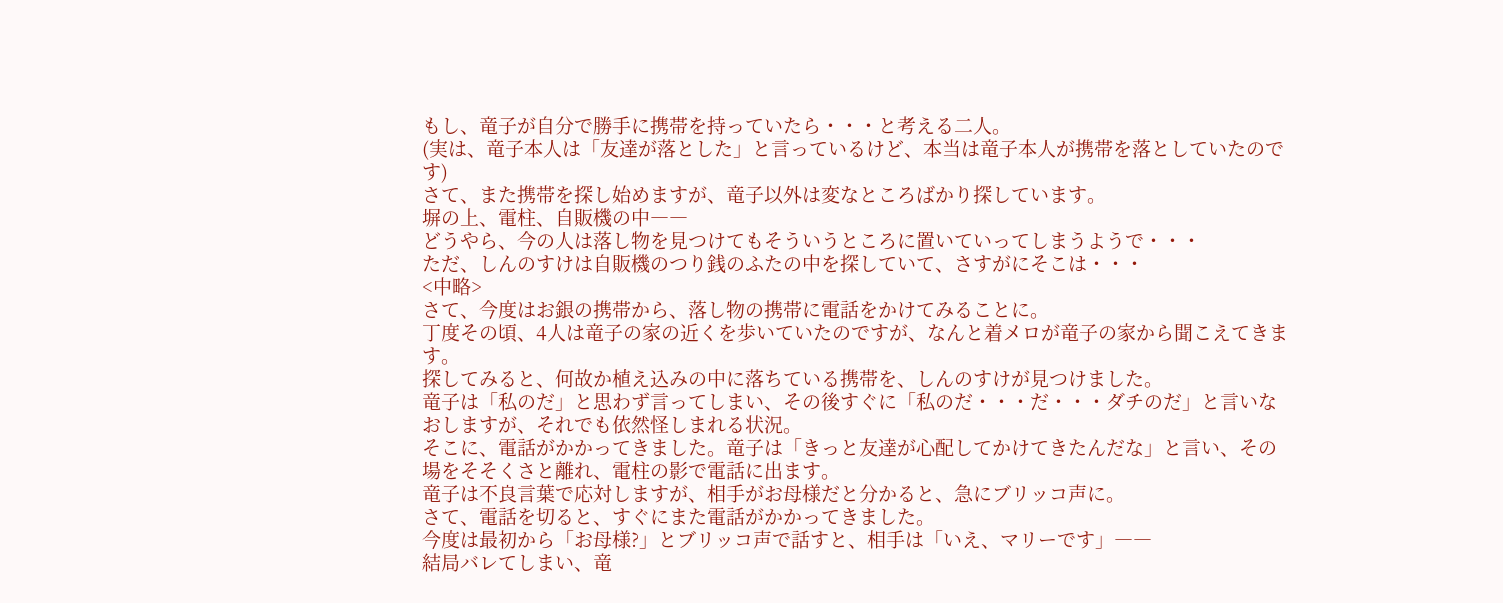もし、竜子が自分で勝手に携帯を持っていたら・・・と考える二人。
(実は、竜子本人は「友達が落とした」と言っているけど、本当は竜子本人が携帯を落としていたのです)
さて、また携帯を探し始めますが、竜子以外は変なところばかり探しています。
塀の上、電柱、自販機の中――
どうやら、今の人は落し物を見つけてもそういうところに置いていってしまうようで・・・
ただ、しんのすけは自販機のつり銭のふたの中を探していて、さすがにそこは・・・
<中略>
さて、今度はお銀の携帯から、落し物の携帯に電話をかけてみることに。
丁度その頃、4人は竜子の家の近くを歩いていたのですが、なんと着メロが竜子の家から聞こえてきます。
探してみると、何故か植え込みの中に落ちている携帯を、しんのすけが見つけました。
竜子は「私のだ」と思わず言ってしまい、その後すぐに「私のだ・・・だ・・・ダチのだ」と言いなおしますが、それでも依然怪しまれる状況。
そこに、電話がかかってきました。竜子は「きっと友達が心配してかけてきたんだな」と言い、その場をそそくさと離れ、電柱の影で電話に出ます。
竜子は不良言葉で応対しますが、相手がお母様だと分かると、急にブリッコ声に。
さて、電話を切ると、すぐにまた電話がかかってきました。
今度は最初から「お母様?」とブリッコ声で話すと、相手は「いえ、マリーです」――
結局バレてしまい、竜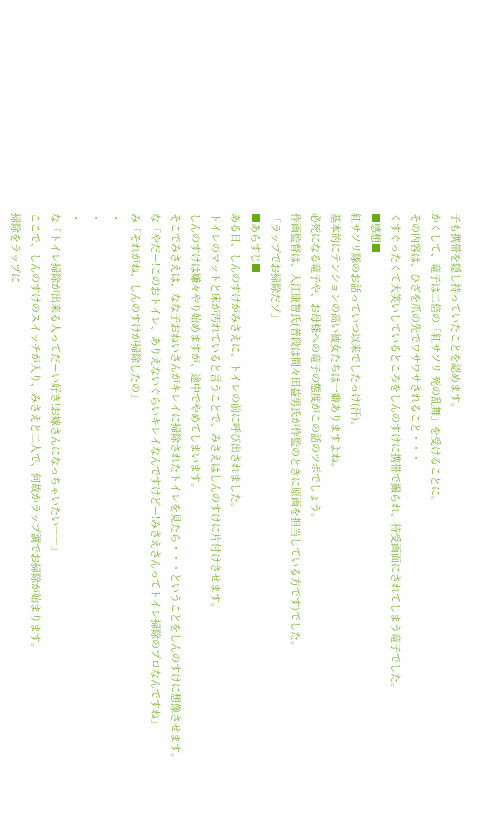子も携帯を隠し持っていたことを認めます。
かくして、竜子は二倍の「紅サソリ 死の乱舞」を受けることに。
その内容は、ひざを爪の先でワサワサされること・・・
くすぐったくて大笑いしているところをしんのすけに携帯で撮られ、待受画面にされてしまう竜子でした。
■感想■
紅サソリ隊のお話っていつ以来でしたっけ(汗)。
基本的にテンションの高い彼女たちは一癖ありますよね。
必死になる竜子や、お母様への竜子の態度がこの話のツボでしょう。
作画監督は、入江康智氏(普段は間々田益男氏が作監のときに原画を担当している方です)でした。
「ラップでお掃除だゾ」
■あらすじ■
ある日、しんのすけがみさえに、トイレの前に呼び出されました。
トイレのマットと床が汚れていると言うことで、みさえはしんのすけに片付けさせます。
しんのすけは嫌々やり始めますが、途中でやめてしまいます。
そこでみさえは、なな子おねいさんがキレイに掃除されたトイレを見たら・・・ということをしんのすけに想像させます。
な「やだー!このおトイレ、ありえないぐらいキレイなんですけどー!みさえさんってトイレ掃除のプロなんですね」
み「それがね、しんのすけが掃除したの」
・
・
・
な「トイレ掃除が出来る人ってだーい好き!お嫁さんになっちゃいたい――」
ここで、しんのすけのスイッチが入り、みさえと二人で、何故かラップ調でお掃除が始まります。
掃除をラップに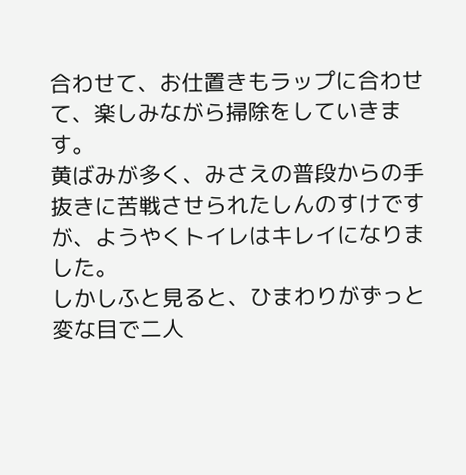合わせて、お仕置きもラップに合わせて、楽しみながら掃除をしていきます。
黄ばみが多く、みさえの普段からの手抜きに苦戦させられたしんのすけですが、ようやくトイレはキレイになりました。
しかしふと見ると、ひまわりがずっと変な目で二人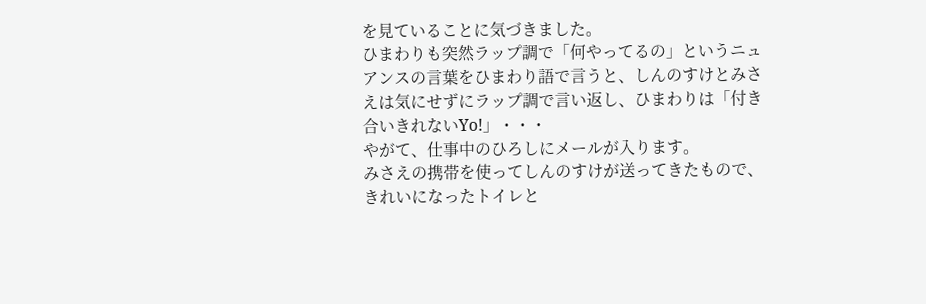を見ていることに気づきました。
ひまわりも突然ラップ調で「何やってるの」というニュアンスの言葉をひまわり語で言うと、しんのすけとみさえは気にせずにラップ調で言い返し、ひまわりは「付き合いきれないYo!」・・・
やがて、仕事中のひろしにメールが入ります。
みさえの携帯を使ってしんのすけが送ってきたもので、きれいになったトイレと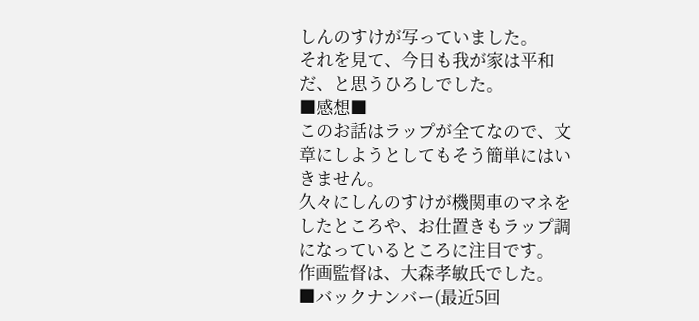しんのすけが写っていました。
それを見て、今日も我が家は平和だ、と思うひろしでした。
■感想■
このお話はラップが全てなので、文章にしようとしてもそう簡単にはいきません。
久々にしんのすけが機関車のマネをしたところや、お仕置きもラップ調になっているところに注目です。
作画監督は、大森孝敏氏でした。
■バックナンバー(最近5回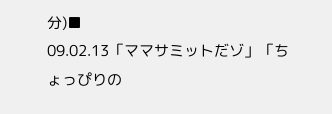分)■
09.02.13「ママサミットだゾ」「ちょっぴりの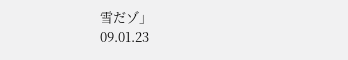雪だゾ」
09.01.23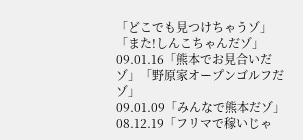「どこでも見つけちゃうゾ」「また!しんこちゃんだゾ」
09.01.16「熊本でお見合いだゾ」「野原家オープンゴルフだゾ」
09.01.09「みんなで熊本だゾ」
08.12.19「フリマで稼いじゃ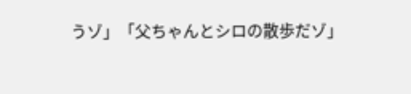うゾ」「父ちゃんとシロの散歩だゾ」